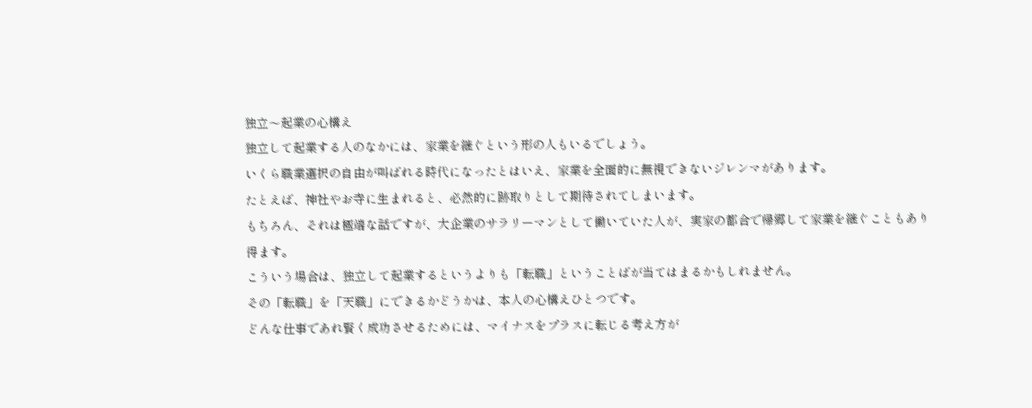独立〜起業の心構え
独立して起業する人のなかには、家業を継ぐという形の人もいるでしょう。
いくら職業選択の自由が叫ばれる時代になったとはいえ、家業を全面的に無視できないジレンマがあります。
たとえば、神社やお寺に生まれると、必然的に跡取りとして期待されてしまいます。
もちろん、それは極端な話ですが、大企業のサラリーマンとして働いていた人が、実家の都合で帰郷して家業を継ぐこともあり得ます。
こういう場合は、独立して起業するというよりも「転職」ということばが当てはまるかもしれません。
その「転職」を「天職」にできるかどうかは、本人の心構えひとつです。
どんな仕事であれ賢く成功させるためには、マイナスをプラスに転じる考え方が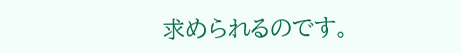求められるのです。